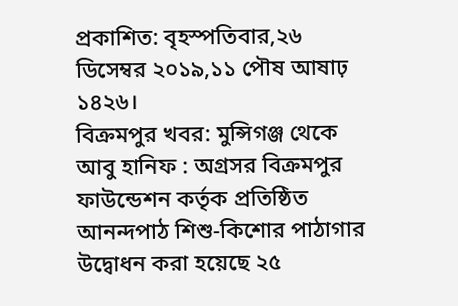প্রকাশিত: বৃহস্পতিবার,২৬ ডিসেম্বর ২০১৯,১১ পৌষ আষাঢ় ১৪২৬।
বিক্রমপুর খবর: মুন্সিগঞ্জ থেকে আবু হানিফ : অগ্রসর বিক্রমপুর ফাউন্ডেশন কর্তৃক প্রতিষ্ঠিত আনন্দপাঠ শিশু-কিশোর পাঠাগার উদ্বোধন করা হয়েছে ২৫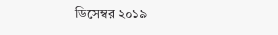ডিসেম্বর ২০১৯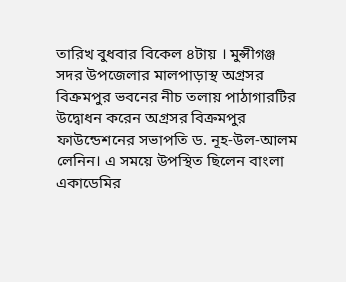তারিখ বুধবার বিকেল ৪টায় । মুন্সীগঞ্জ সদর উপজেলার মালপাড়াস্থ অগ্রসর বিক্রমপুর ভবনের নীচ তলায় পাঠাগারটির উদ্বোধন করেন অগ্রসর বিক্রমপুর ফাউন্ডেশনের সভাপতি ড. নূহ-উল-আলম লেনিন। এ সময়ে উপস্থিত ছিলেন বাংলা একাডেমির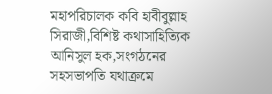মহাপরিচালক কবি হাবীবুল্লাহ সিরাজী,বিশিষ্ট কথাসাহিত্যিক আনিসুল হক,সংগঠনের সহসভাপতি যথাক্রমে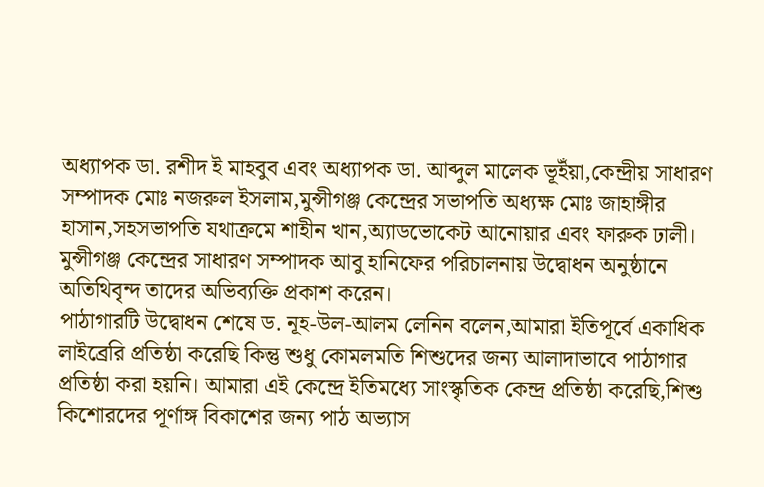অধ্যাপক ডা. রশীদ ই মাহবুব এবং অধ্যাপক ডা. আব্দুল মালেক ভূইঁয়া,কেন্দ্রীয় সাধারণ সম্পাদক মোঃ নজরুল ইসলাম,মুন্সীগঞ্জ কেন্দ্রের সভাপতি অধ্যক্ষ মোঃ জাহাঙ্গীর হাসান,সহসভাপতি যথাক্রমে শাহীন খান,অ্যাডভোকেট আনোয়ার এবং ফারুক ঢালী। মুন্সীগঞ্জ কেন্দ্রের সাধারণ সম্পাদক আবু হানিফের পরিচালনায় উদ্বোধন অনুষ্ঠানে অতিথিবৃন্দ তাদের অভিব্যক্তি প্রকাশ করেন।
পাঠাগারটি উদ্বোধন শেষে ড. নূহ-উল-আলম লেনিন বলেন,আমারা ইতিপূর্বে একাধিক লাইব্রেরি প্রতিষ্ঠা করেছি কিন্তু শুধু কোমলমতি শিশুদের জন্য আলাদাভাবে পাঠাগার প্রতিষ্ঠা করা হয়নি। আমারা এই কেন্দ্রে ইতিমধ্যে সাংস্কৃতিক কেন্দ্র প্রতিষ্ঠা করেছি,শিশু কিশোরদের পূর্ণাঙ্গ বিকাশের জন্য পাঠ অভ্যাস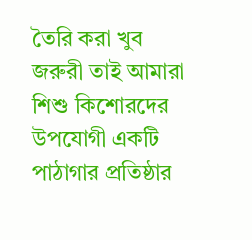তৈরি করা খুব জরুরী তাই আমারা শিশু কিশোরদের উপযোগী একটি পাঠাগার প্রতিষ্ঠার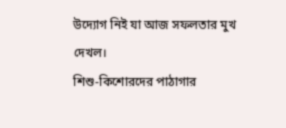উদ্যোগ নিই যা আজ সফলতার মুখ দেখল।
শিশু-কিশোরদের পাঠাগার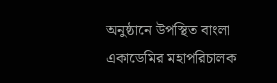অনুষ্ঠানে উপস্থিত বাংলা একাডেমির মহাপরিচালক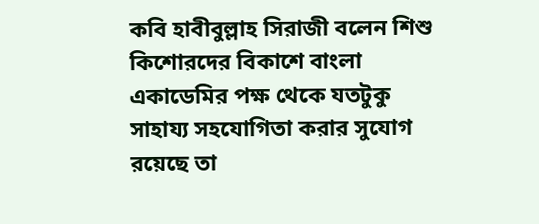কবি হাবীবুল্লাহ সিরাজী বলেন শিশু কিশোরদের বিকাশে বাংলা একাডেমির পক্ষ থেকে যতটুকু সাহায্য সহযোগিতা করার সুযোগ রয়েছে তা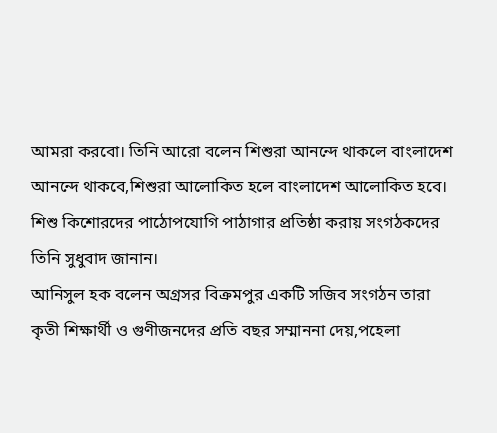আমরা করবো। তিনি আরো বলেন শিশুরা আনন্দে থাকলে বাংলাদেশ আনন্দে থাকবে,শিশুরা আলোকিত হলে বাংলাদেশ আলোকিত হবে। শিশু কিশোরদের পাঠোপযোগি পাঠাগার প্রতিষ্ঠা করায় সংগঠকদের তিনি সুধুবাদ জানান।
আনিসুল হক বলেন অগ্রসর বিক্রমপুর একটি সজিব সংগঠন তারা কৃতী শিক্ষার্থী ও গুণীজনদের প্রতি বছর সম্মাননা দেয়,পহেলা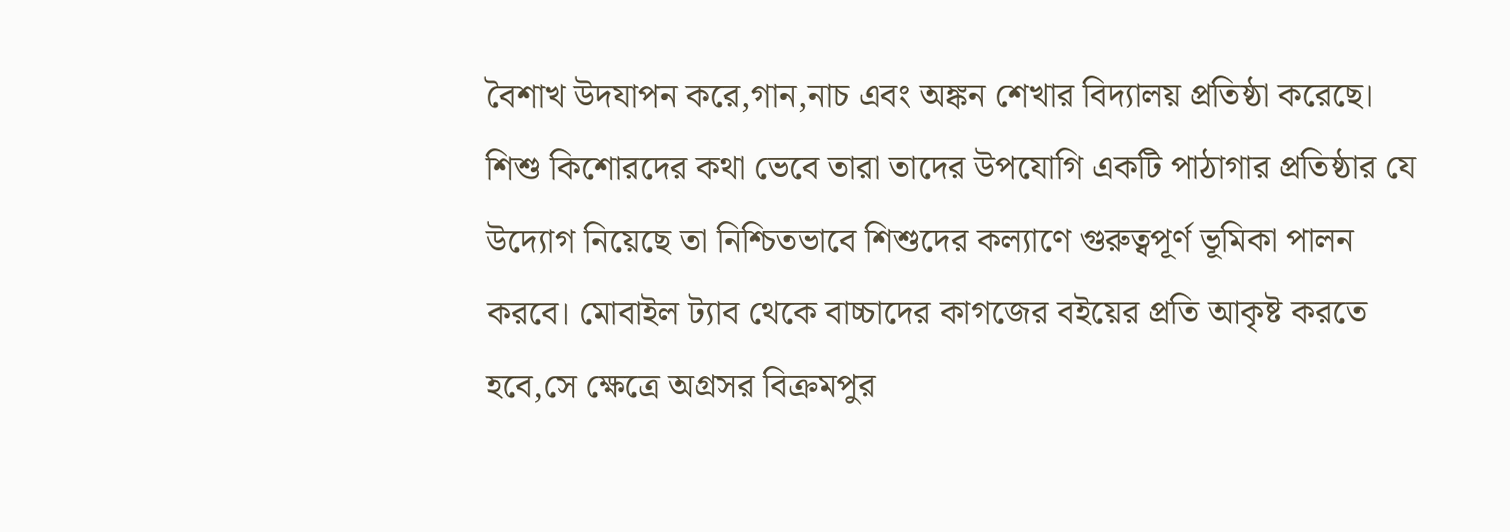বৈশাখ উদযাপন করে,গান,নাচ এবং অঙ্কন শেখার বিদ্যালয় প্রতিষ্ঠা করেছে। শিশু কিশোরদের কথা ভেবে তারা তাদের উপযোগি একটি পাঠাগার প্রতিষ্ঠার যে উদ্যোগ নিয়েছে তা নিশ্চিতভাবে শিশুদের কল্যাণে গুরুত্বপূর্ণ ভূমিকা পালন করবে। মোবাইল ট্যাব থেকে বাচ্চাদের কাগজের বইয়ের প্রতি আকৃষ্ট করতে হবে,সে ক্ষেত্রে অগ্রসর বিক্রমপুর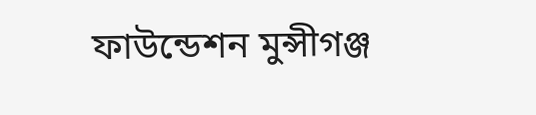ফাউন্ডেশন মুন্সীগঞ্জ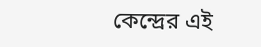কেন্দ্রের এই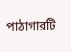পাঠাগারটি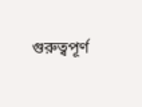গুরুত্বপূর্ণ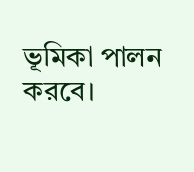ভূমিকা পালন করবে।